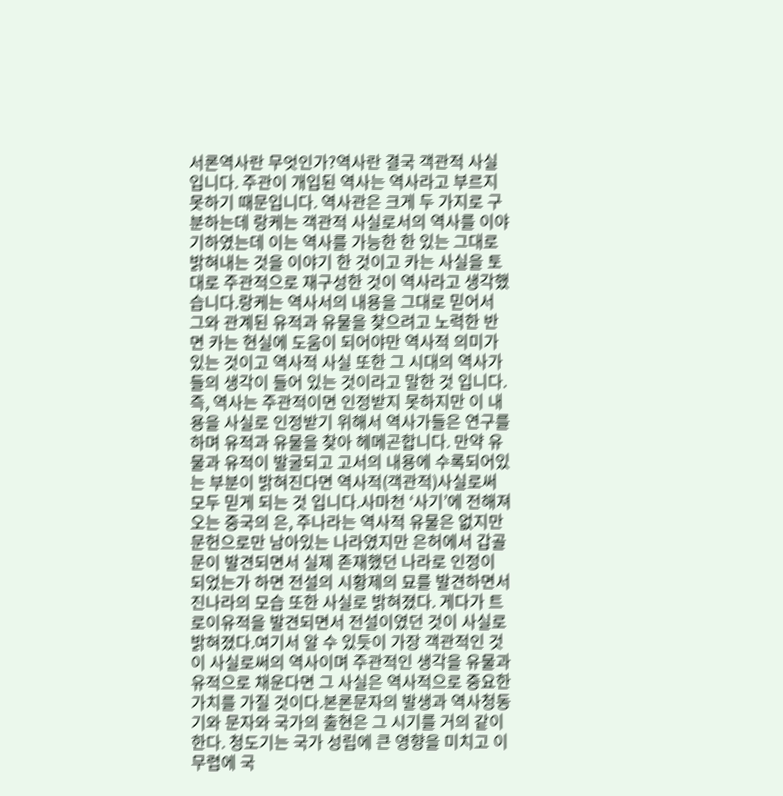서론역사란 무엇인가?역사란 결국 객관적 사실입니다. 주관이 개입된 역사는 역사라고 부르지 못하기 때문입니다. 역사관은 크게 두 가지로 구분하는데 랑케는 객관적 사실로서의 역사를 이야기하였는데 이는 역사를 가능한 한 있는 그대로 밝혀내는 것을 이야기 한 것이고 카는 사실을 토대로 주관적으로 재구성한 것이 역사라고 생각했습니다.랑케는 역사서의 내용을 그대로 믿어서 그와 관계된 유적과 유물을 찾으려고 노력한 반면 카는 현실에 도움이 되어야만 역사적 의미가 있는 것이고 역사적 사실 또한 그 시대의 역사가들의 생각이 들어 있는 것이라고 말한 것 입니다. 즉, 역사는 주관적이면 인정받지 못하지만 이 내용을 사실로 인정받기 위해서 역사가들은 연구를 하며 유적과 유물을 찾아 헤메곤합니다. 만약 유물과 유적이 발굴되고 고서의 내용에 수록되어있는 부분이 밝혀진다면 역사적(객관적)사실로써 모두 믿게 되는 것 입니다.사마천 ‘사기’에 전해져오는 중국의 은, 주나라는 역사적 유물은 없지만 문헌으로만 남아있는 나라였지만 은허에서 갑골문이 발견되면서 실제 존재했던 나라로 인정이 되었는가 하면 전설의 시황제의 묘를 발견하면서 진나라의 모습 또한 사실로 밝혀졌다. 게다가 트로이유적을 발견되면서 전설이였던 것이 사실로 밝혀졌다.여기서 알 수 있듯이 가장 객관적인 것이 사실로써의 역사이며 주관적인 생각을 유물과 유적으로 채운다면 그 사실은 역사적으로 중요한 가치를 가질 것이다.본론문자의 발생과 역사청동기와 문자와 국가의 출현은 그 시기를 거의 같이 한다. 청도기는 국가 성립에 큰 영향을 미치고 이 무렵에 국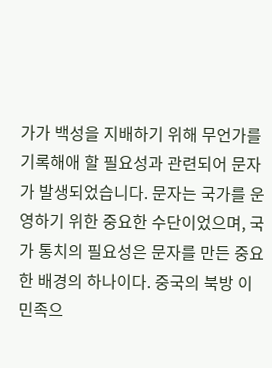가가 백성을 지배하기 위해 무언가를 기록해애 할 필요성과 관련되어 문자가 발생되었습니다. 문자는 국가를 운영하기 위한 중요한 수단이었으며, 국가 통치의 필요성은 문자를 만든 중요한 배경의 하나이다. 중국의 북방 이민족으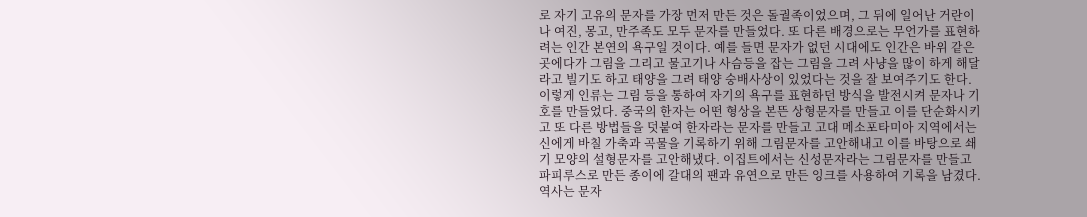로 자기 고유의 문자를 가장 먼저 만든 것은 돌궐족이었으며, 그 뒤에 일어난 거란이나 여진, 몽고, 만주족도 모두 문자를 만들었다. 또 다른 배경으로는 무언가를 표현하려는 인간 본연의 욕구일 것이다. 예를 들면 문자가 없던 시대에도 인간은 바위 같은 곳에다가 그림을 그리고 물고기나 사슴등을 잡는 그림을 그려 사냥을 많이 하게 해달라고 빌기도 하고 태양을 그려 태양 숭배사상이 있었다는 것을 잘 보여주기도 한다. 이렇게 인류는 그림 등을 통하여 자기의 욕구를 표현하던 방식을 발전시켜 문자나 기호를 만들었다. 중국의 한자는 어떤 형상을 본뜬 상형문자를 만들고 이를 단순화시키고 또 다른 방법들을 덧붙여 한자라는 문자를 만들고 고대 메소포타미아 지역에서는 신에게 바칠 가축과 곡물을 기록하기 위해 그림문자를 고안해내고 이를 바탕으로 쇄기 모양의 설형문자를 고안해냈다. 이집트에서는 신성문자라는 그림문자를 만들고 파피루스로 만든 종이에 갈대의 팬과 유연으로 만든 잉크를 사용하여 기록을 남겼다. 역사는 문자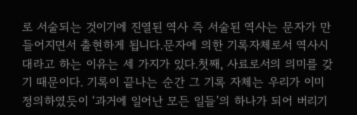로 서술되는 것이기에 진열된 역사 즉 서술된 역사는 문자가 만들어지면서 출현하게 됩니다.문자에 의한 기록자체로서 역사시대라고 하는 이유는 세 가지가 있다.첫째, 사료로서의 의미를 갖기 때문이다. 기록이 끝나는 순간 그 기록 자체는 우리가 이미 정의하였듯이 ‘과거에 일어난 모든 일들’의 하나가 되어 버리기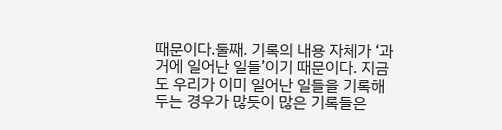때문이다.둘째. 기록의 내용 자체가 ‘과거에 일어난 일들’이기 때문이다. 지금도 우리가 이미 일어난 일들을 기록해 두는 경우가 많듯이 많은 기록들은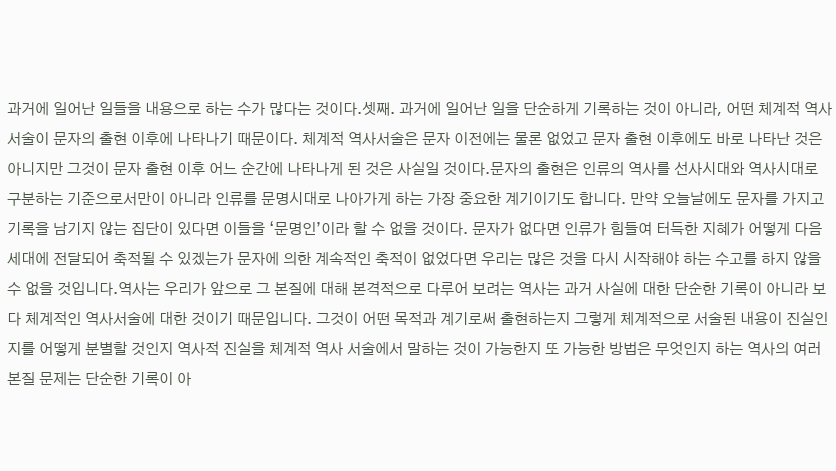과거에 일어난 일들을 내용으로 하는 수가 많다는 것이다.셋째. 과거에 일어난 일을 단순하게 기록하는 것이 아니라, 어떤 체계적 역사서술이 문자의 출현 이후에 나타나기 때문이다. 체계적 역사서술은 문자 이전에는 물론 없었고 문자 출현 이후에도 바로 나타난 것은 아니지만 그것이 문자 출현 이후 어느 순간에 나타나게 된 것은 사실일 것이다.문자의 출현은 인류의 역사를 선사시대와 역사시대로 구분하는 기준으로서만이 아니라 인류를 문명시대로 나아가게 하는 가장 중요한 계기이기도 합니다. 만약 오늘날에도 문자를 가지고 기록을 남기지 않는 집단이 있다면 이들을 ‘문명인’이라 할 수 없을 것이다. 문자가 없다면 인류가 힘들여 터득한 지혜가 어떻게 다음 세대에 전달되어 축적될 수 있겠는가 문자에 의한 계속적인 축적이 없었다면 우리는 많은 것을 다시 시작해야 하는 수고를 하지 않을 수 없을 것입니다.역사는 우리가 앞으로 그 본질에 대해 본격적으로 다루어 보려는 역사는 과거 사실에 대한 단순한 기록이 아니라 보다 체계적인 역사서술에 대한 것이기 때문입니다. 그것이 어떤 목적과 계기로써 출현하는지 그렇게 체계적으로 서술된 내용이 진실인지를 어떻게 분별할 것인지 역사적 진실을 체계적 역사 서술에서 말하는 것이 가능한지 또 가능한 방법은 무엇인지 하는 역사의 여러 본질 문제는 단순한 기록이 아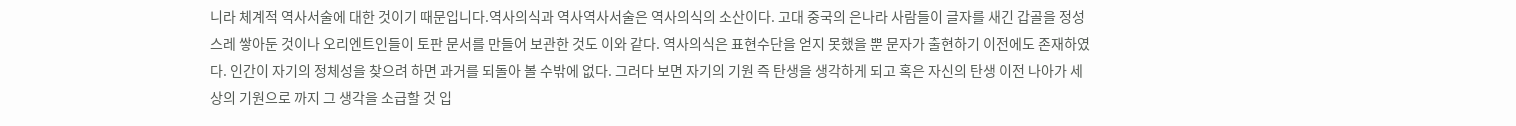니라 체계적 역사서술에 대한 것이기 때문입니다.역사의식과 역사역사서술은 역사의식의 소산이다. 고대 중국의 은나라 사람들이 글자를 새긴 갑골을 정성스레 쌓아둔 것이나 오리엔트인들이 토판 문서를 만들어 보관한 것도 이와 같다. 역사의식은 표현수단을 얻지 못했을 뿐 문자가 출현하기 이전에도 존재하였다. 인간이 자기의 정체성을 찾으려 하면 과거를 되돌아 볼 수밖에 없다. 그러다 보면 자기의 기원 즉 탄생을 생각하게 되고 혹은 자신의 탄생 이전 나아가 세상의 기원으로 까지 그 생각을 소급할 것 입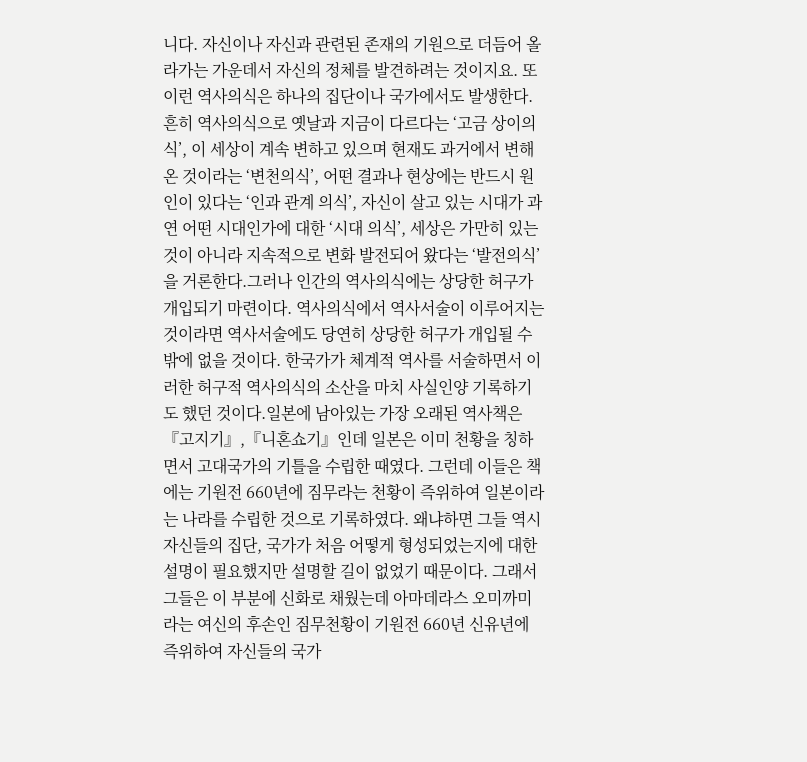니다. 자신이나 자신과 관련된 존재의 기원으로 더듬어 올라가는 가운데서 자신의 정체를 발견하려는 것이지요. 또 이런 역사의식은 하나의 집단이나 국가에서도 발생한다.흔히 역사의식으로 옛날과 지금이 다르다는 ‘고금 상이의식’, 이 세상이 계속 변하고 있으며 현재도 과거에서 변해 온 것이라는 ‘변천의식’, 어떤 결과나 현상에는 반드시 원인이 있다는 ‘인과 관계 의식’, 자신이 살고 있는 시대가 과연 어떤 시대인가에 대한 ‘시대 의식’, 세상은 가만히 있는 것이 아니라 지속적으로 변화 발전되어 왔다는 ‘발전의식’을 거론한다.그러나 인간의 역사의식에는 상당한 허구가 개입되기 마련이다. 역사의식에서 역사서술이 이루어지는 것이라면 역사서술에도 당연히 상당한 허구가 개입될 수 밖에 없을 것이다. 한국가가 체계적 역사를 서술하면서 이러한 허구적 역사의식의 소산을 마치 사실인양 기록하기도 했던 것이다.일본에 남아있는 가장 오래된 역사책은 『고지기』,『니혼쇼기』인데 일본은 이미 천황을 칭하면서 고대국가의 기틀을 수립한 때였다. 그런데 이들은 책에는 기원전 660년에 짐무라는 천황이 즉위하여 일본이라는 나라를 수립한 것으로 기록하였다. 왜냐하면 그들 역시 자신들의 집단, 국가가 처음 어떻게 형성되었는지에 대한 설명이 필요했지만 설명할 길이 없었기 때문이다. 그래서 그들은 이 부분에 신화로 채웠는데 아마데라스 오미까미라는 여신의 후손인 짐무천황이 기원전 660년 신유년에 즉위하여 자신들의 국가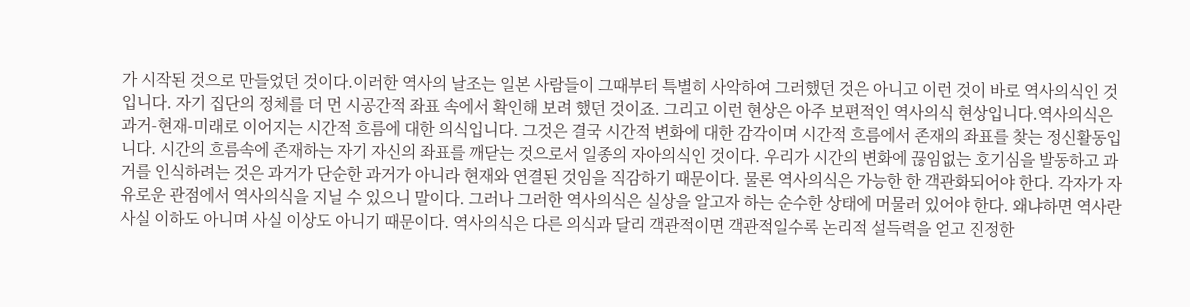가 시작된 것으로 만들었던 것이다.이러한 역사의 날조는 일본 사람들이 그때부터 특별히 사악하여 그러했던 것은 아니고 이런 것이 바로 역사의식인 것입니다. 자기 집단의 정체를 더 먼 시공간적 좌표 속에서 확인해 보려 했던 것이죠. 그리고 이런 현상은 아주 보편적인 역사의식 현상입니다.역사의식은 과거-현재-미래로 이어지는 시간적 흐름에 대한 의식입니다. 그것은 결국 시간적 변화에 대한 감각이며 시간적 흐름에서 존재의 좌표를 찾는 정신활동입니다. 시간의 흐름속에 존재하는 자기 자신의 좌표를 깨닫는 것으로서 일종의 자아의식인 것이다. 우리가 시간의 변화에 끊임없는 호기심을 발동하고 과거를 인식하려는 것은 과거가 단순한 과거가 아니라 현재와 연결된 것임을 직감하기 때문이다. 물론 역사의식은 가능한 한 객관화되어야 한다. 각자가 자유로운 관점에서 역사의식을 지닐 수 있으니 말이다. 그러나 그러한 역사의식은 실상을 알고자 하는 순수한 상태에 머물러 있어야 한다. 왜냐하면 역사란 사실 이하도 아니며 사실 이상도 아니기 때문이다. 역사의식은 다른 의식과 달리 객관적이면 객관적일수록 논리적 설득력을 얻고 진정한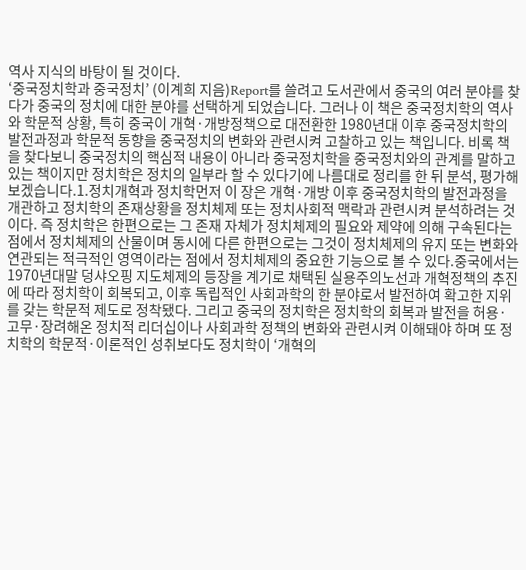역사 지식의 바탕이 될 것이다.
‘중국정치학과 중국정치’ (이계희 지음)Report를 쓸려고 도서관에서 중국의 여러 분야를 찾다가 중국의 정치에 대한 분야를 선택하게 되었습니다. 그러나 이 책은 중국정치학의 역사와 학문적 상황, 특히 중국이 개혁·개방정책으로 대전환한 1980년대 이후 중국정치학의 발전과정과 학문적 동향을 중국정치의 변화와 관련시켜 고찰하고 있는 책입니다. 비록 책을 찾다보니 중국정치의 핵심적 내용이 아니라 중국정치학을 중국정치와의 관계를 말하고 있는 책이지만 정치학은 정치의 일부라 할 수 있다기에 나름대로 정리를 한 뒤 분석, 평가해보겠습니다.1.정치개혁과 정치학먼저 이 장은 개혁·개방 이후 중국정치학의 발전과정을 개관하고 정치학의 존재상황을 정치체제 또는 정치사회적 맥락과 관련시켜 분석하려는 것이다. 즉 정치학은 한편으로는 그 존재 자체가 정치체제의 필요와 제약에 의해 구속된다는 점에서 정치체제의 산물이며 동시에 다른 한편으로는 그것이 정치체제의 유지 또는 변화와 연관되는 적극적인 영역이라는 점에서 정치체제의 중요한 기능으로 볼 수 있다.중국에서는 1970년대말 덩샤오핑 지도체제의 등장을 계기로 채택된 실용주의노선과 개혁정책의 추진에 따라 정치학이 회복되고, 이후 독립적인 사회과학의 한 분야로서 발전하여 확고한 지위를 갖는 학문적 제도로 정착됐다. 그리고 중국의 정치학은 정치학의 회복과 발전을 허용·고무·장려해온 정치적 리더십이나 사회과학 정책의 변화와 관련시켜 이해돼야 하며 또 정치학의 학문적·이론적인 성취보다도 정치학이 ‘개혁의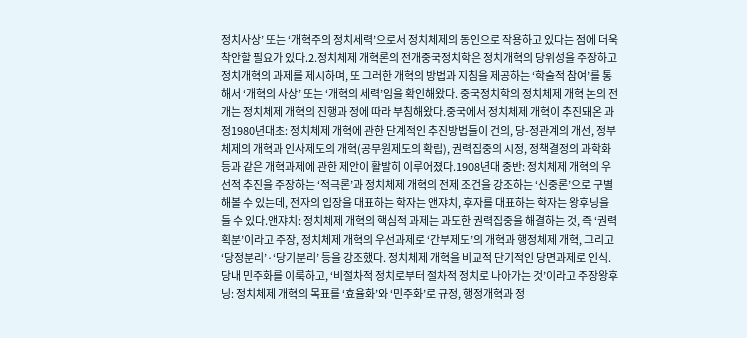정치사상’ 또는 ‘개혁주의 정치세력’으로서 정치체제의 동인으로 작용하고 있다는 점에 더욱 착안할 필요가 있다.2.정치체제 개혁론의 전개중국정치학은 정치개혁의 당위성을 주장하고 정치개혁의 과제를 제시하며, 또 그러한 개혁의 방법과 지침을 제공하는 ‘학술적 참여’를 통해서 ‘개혁의 사상’ 또는 ‘개혁의 세력’임을 확인해왔다. 중국정치학의 정치체제 개혁 논의 전개는 정치체제 개혁의 진행과 정에 따라 부침해왔다.중국에서 정치체제 개혁이 추진돼온 과정1980년대초: 정치체제 개혁에 관한 단계적인 추진방법들이 건의, 당-정관계의 개선, 정부체제의 개혁과 인사제도의 개혁(공무원제도의 확립), 권력집중의 시정, 정책결정의 과학화 등과 같은 개혁과제에 관한 제안이 활발히 이루어졌다.1908년대 중반: 정치체제 개혁의 우선적 추진을 주장하는 ‘적극론’과 정치체제 개혁의 전제 조건을 강조하는 ‘신중론’으로 구별해볼 수 있는데, 전자의 입장을 대표하는 학자는 앤쟈치, 후자를 대표하는 학자는 왕후닝을 들 수 있다.앤쟈치: 정치체제 개혁의 핵심적 과제는 과도한 권력집중을 해결하는 것, 즉 ‘권력획분’이라고 주장, 정치체제 개혁의 우선과제로 ‘간부제도’의 개혁과 행정체제 개혁, 그리고 ‘당정분리’·‘당기분리’ 등을 강조했다. 정치체제 개혁을 비교적 단기적인 당면과제로 인식. 당내 민주화를 이룩하고, ‘비절차적 정치로부터 절차적 정치로 나아가는 것’이라고 주장왕후닝: 정치체제 개혁의 목표를 ‘효율화’와 ‘민주화’로 규정, 행정개혁과 정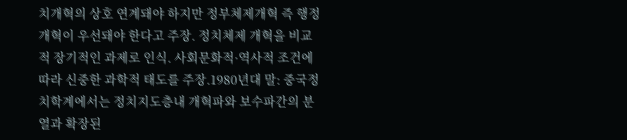치개혁의 상호 연계돼야 하지만 정부체제개혁 즉 행정개혁이 우선돼야 한다고 주장. 정치체제 개혁을 비교적 장기적인 과제로 인식. 사회문화적·역사적 조건에 따라 신중한 과학적 태도를 주장.1980년대 말: 중국정치학계에서는 정치지도층내 개혁파와 보수파간의 분열과 확장된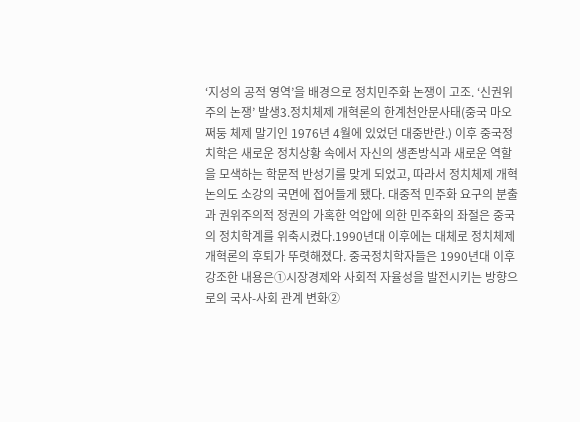‘지성의 공적 영역’을 배경으로 정치민주화 논쟁이 고조. ‘신권위주의 논쟁’ 발생3.정치체제 개혁론의 한계천안문사태(중국 마오쩌둥 체제 말기인 1976년 4월에 있었던 대중반란.) 이후 중국정치학은 새로운 정치상황 속에서 자신의 생존방식과 새로운 역할을 모색하는 학문적 반성기를 맞게 되었고, 따라서 정치체제 개혁 논의도 소강의 국면에 접어들게 됐다. 대중적 민주화 요구의 분출과 권위주의적 정권의 가혹한 억압에 의한 민주화의 좌절은 중국의 정치학계를 위축시켰다.1990년대 이후에는 대체로 정치체제개혁론의 후퇴가 뚜렷해졌다. 중국정치학자들은 1990년대 이후 강조한 내용은①시장경제와 사회적 자율성을 발전시키는 방향으로의 국사-사회 관계 변화②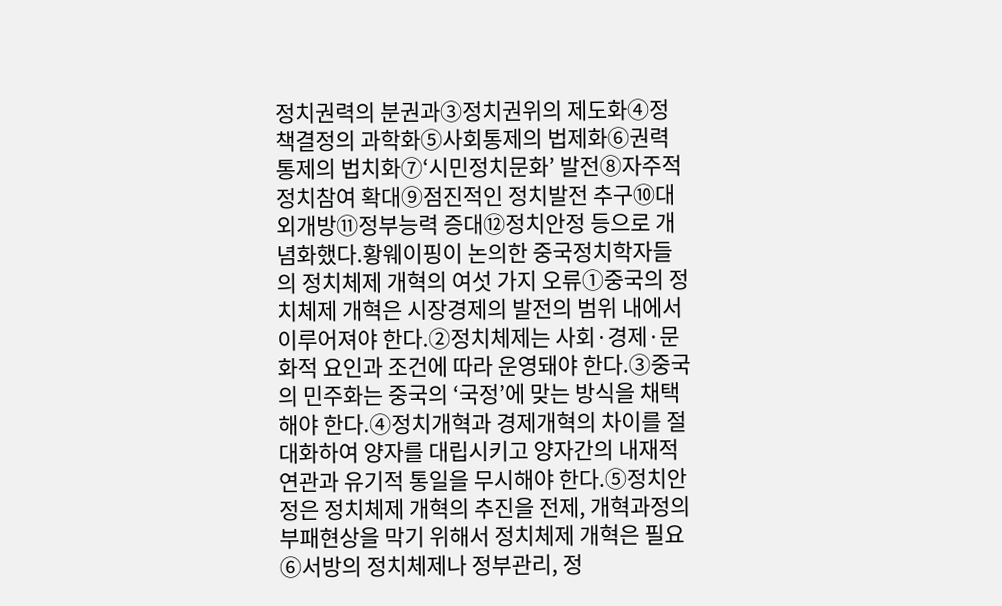정치권력의 분권과③정치권위의 제도화④정책결정의 과학화⑤사회통제의 법제화⑥권력통제의 법치화⑦‘시민정치문화’ 발전⑧자주적 정치참여 확대⑨점진적인 정치발전 추구⑩대외개방⑪정부능력 증대⑫정치안정 등으로 개념화했다.황웨이핑이 논의한 중국정치학자들의 정치체제 개혁의 여섯 가지 오류①중국의 정치체제 개혁은 시장경제의 발전의 범위 내에서 이루어져야 한다.②정치체제는 사회·경제·문화적 요인과 조건에 따라 운영돼야 한다.③중국의 민주화는 중국의 ‘국정’에 맞는 방식을 채택해야 한다.④정치개혁과 경제개혁의 차이를 절대화하여 양자를 대립시키고 양자간의 내재적 연관과 유기적 통일을 무시해야 한다.⑤정치안정은 정치체제 개혁의 추진을 전제, 개혁과정의 부패현상을 막기 위해서 정치체제 개혁은 필요⑥서방의 정치체제나 정부관리, 정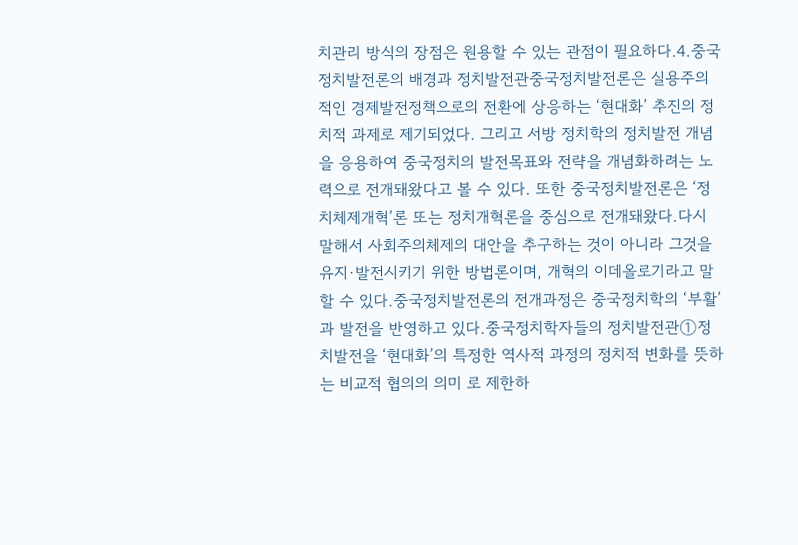치관리 방식의 장점은 원용할 수 있는 관점이 필요하다.4.중국정치발전론의 배경과 정치발전관중국정치발전론은 실용주의적인 경제발전정책으로의 전환에 상응하는 ‘현대화’ 추진의 정치적 과제로 제기되었다. 그리고 서방 정치학의 정치발전 개념을 응용하여 중국정치의 발전목표와 전략을 개념화하려는 노력으로 전개돼왔다고 볼 수 있다. 또한 중국정치발전론은 ‘정치체제개혁’론 또는 정치개혁론을 중심으로 전개돼왔다.다시 말해서 사회주의체제의 대안을 추구하는 것이 아니라 그것을 유지·발전시키기 위한 방법론이며, 개혁의 이데올로기라고 말 할 수 있다.중국정치발전론의 전개과정은 중국정치학의 ‘부활’과 발전을 반영하고 있다.중국정치학자들의 정치발전관①정치발전을 ‘현대화’의 특정한 역사적 과정의 정치적 변화를 뜻하는 비교적 협의의 의미 로 제한하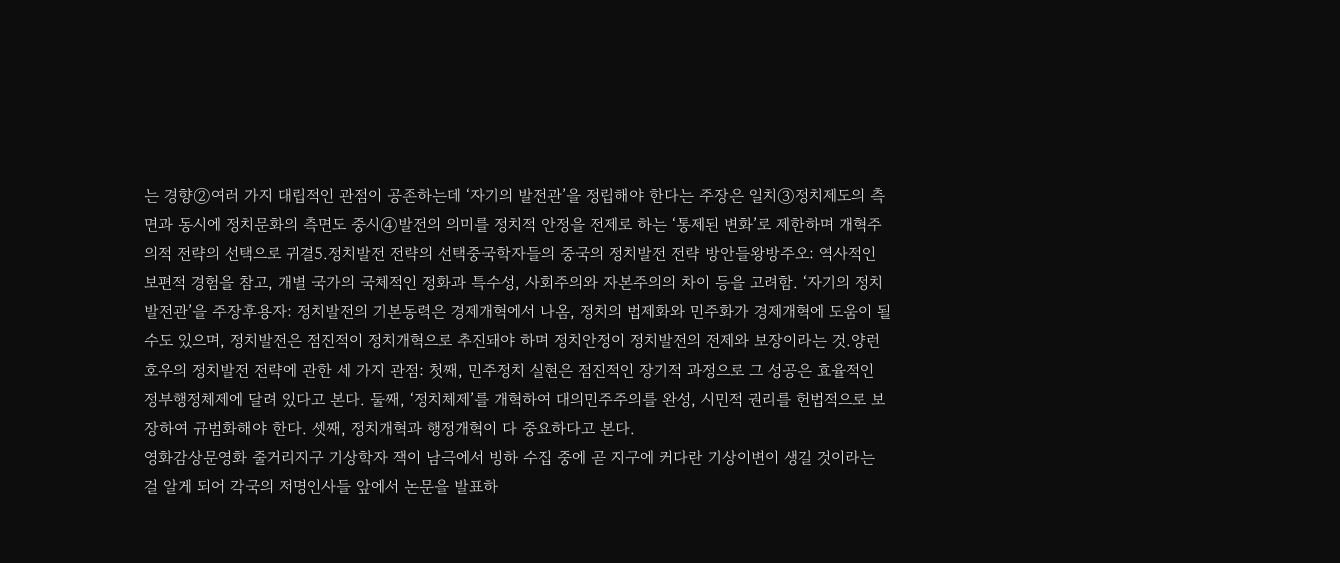는 경향②여러 가지 대립적인 관점이 공존하는데 ‘자기의 발전관’을 정립해야 한다는 주장은 일치③정치제도의 측면과 동시에 정치문화의 측면도 중시④발전의 의미를 정치적 안정을 전제로 하는 ‘통제된 변화’로 제한하며 개혁주의적 전략의 선택으로 귀결5.정치발전 전략의 선택중국학자들의 중국의 정치발전 전략 방안들왕방주오: 역사적인 보편적 경험을 참고, 개별 국가의 국체적인 정화과 특수성, 사회주의와 자본주의의 차이 등을 고려함. ‘자기의 정치발전관’을 주장후용자: 정치발전의 기본동력은 경제개혁에서 나옴, 정치의 법제화와 민주화가 경제개혁에 도움이 될 수도 있으며, 정치발전은 점진적이 정치개혁으로 추진돼야 하며 정치안정이 정치발전의 전제와 보장이라는 것.양런호우의 정치발전 전략에 관한 세 가지 관점: 첫째, 민주정치 실현은 점진적인 장기적 과정으로 그 성공은 효율적인 정부행정체제에 달려 있다고 본다. 둘째, ‘정치체제’를 개혁하여 대의민주주의를 완성, 시민적 권리를 헌법적으로 보장하여 규범화해야 한다. 셋째, 정치개혁과 행정개혁이 다 중요하다고 본다.
영화감상문영화 줄거리지구 기상학자 잭이 남극에서 빙하 수집 중에 곧 지구에 커다란 기상이변이 생길 것이라는 걸 알게 되어 각국의 저명인사들 앞에서 논문을 발표하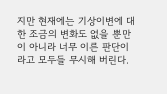지만 현재에는 기상이변에 대한 조금의 변화도 없을 뿐만이 아니라 너무 이른 판단이라고 모두들 무시해 버린다.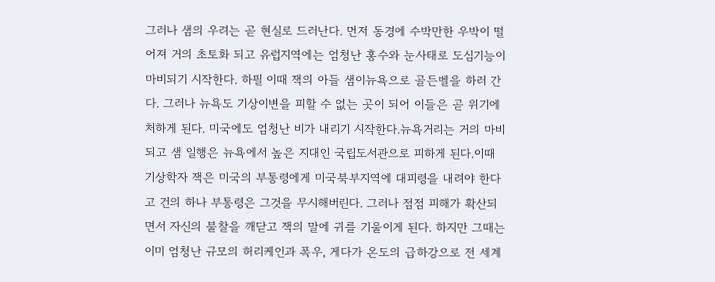그러나 샘의 우려는 곧 현실로 드러난다. 먼저 동경에 수박만한 우박이 떨어져 거의 초토화 되고 유럽지역에는 엄청난 홍수와 눈사태로 도심기능이 마비되기 시작한다. 하필 이때 잭의 아들 샘이뉴욕으로 골든벨을 하러 간다. 그러나 뉴욕도 기상이변을 피할 수 없는 곳이 되어 이들은 곧 위기에 처하게 된다. 미국에도 엄청난 비가 내리기 시작한다.뉴욕거리는 거의 마비되고 샘 일행은 뉴욕에서 높은 지대인 국립도서관으로 피하게 된다.이때 기상학자 잭은 미국의 부통령에게 미국북부지역에 대피령을 내려야 한다고 건의 하나 부통령은 그것을 무시해버린다. 그러나 점점 피해가 확산되면서 자신의 불찰을 깨닫고 잭의 말에 귀를 기울이게 된다. 하지만 그때는 이미 엄청난 규모의 허리케인과 폭우, 게다가 온도의 급하강으로 전 세계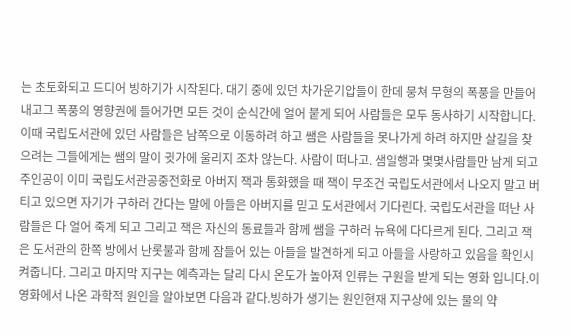는 초토화되고 드디어 빙하기가 시작된다. 대기 중에 있던 차가운기압들이 한데 뭉쳐 무형의 폭풍을 만들어 내고그 폭풍의 영향권에 들어가면 모든 것이 순식간에 얼어 붙게 되어 사람들은 모두 동사하기 시작합니다. 이때 국립도서관에 있던 사람들은 남쪽으로 이동하려 하고 쌤은 사람들을 못나가게 하려 하지만 살길을 찾으려는 그들에게는 쌤의 말이 귓가에 울리지 조차 않는다. 사람이 떠나고. 샘일행과 몇몇사람들만 남게 되고 주인공이 이미 국립도서관공중전화로 아버지 잭과 통화했을 때 잭이 무조건 국립도서관에서 나오지 말고 버티고 있으면 자기가 구하러 간다는 말에 아들은 아버지를 믿고 도서관에서 기다린다. 국립도서관을 떠난 사람들은 다 얼어 죽게 되고 그리고 잭은 자신의 동료들과 함께 쌤을 구하러 뉴욕에 다다르게 된다. 그리고 잭은 도서관의 한쪽 방에서 난롯불과 함께 잠들어 있는 아들을 발견하게 되고 아들을 사랑하고 있음을 확인시켜줍니다. 그리고 마지막 지구는 예측과는 달리 다시 온도가 높아져 인류는 구원을 받게 되는 영화 입니다.이 영화에서 나온 과학적 원인을 알아보면 다음과 같다.빙하가 생기는 원인현재 지구상에 있는 물의 약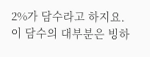2%가 담수라고 하지요. 이 담수의 대부분은 빙하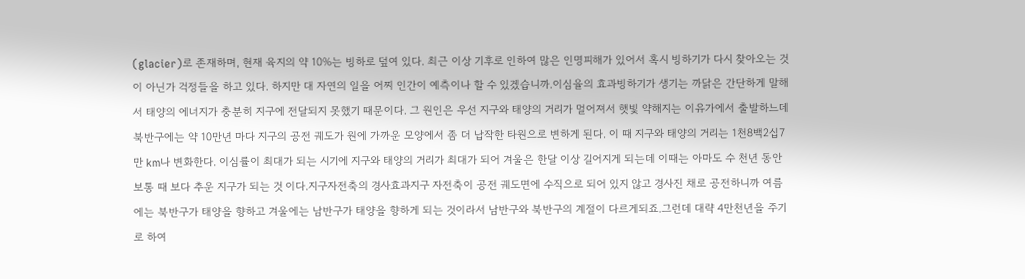(glacier)로 존재하며, 현재 육지의 약 10%는 빙하로 덮여 있다. 최근 이상 기후로 인하여 많은 인명피해가 있어서 혹시 빙하기가 다시 찾아오는 것이 아닌가 걱정들을 하고 있다. 하지만 대 자연의 일을 어찌 인간이 예측이나 할 수 있겠습니까.이심율의 효과빙하기가 생기는 까닭은 간단하게 말해서 태양의 에너지가 충분히 지구에 전달되지 못했기 때문이다. 그 원인은 우선 지구와 태양의 거리가 멀어져서 햇빛 약해지는 이유가에서 출발하느데 북반구에는 약 10만년 마다 지구의 공전 궤도가 원에 가까운 모양에서 좀 더 납작한 타원으로 변하게 된다. 이 때 지구와 태양의 거리는 1천8백2십7만 km나 변화한다. 이심률이 최대가 되는 시기에 지구와 태양의 거리가 최대가 되어 겨울은 한달 이상 길어지게 되는데 이때는 아마도 수 천년 동안 보통 때 보다 추운 지구가 되는 것 이다.지구자전축의 경사효과지구 자전축이 공전 궤도면에 수직으로 되어 있지 않고 경사진 채로 공전하니까 여름에는 북반구가 태양을 향하고 겨울에는 남반구가 태양을 향하게 되는 것이라서 남반구와 북반구의 계절이 다르게되죠.그런데 대략 4만천년을 주기로 하여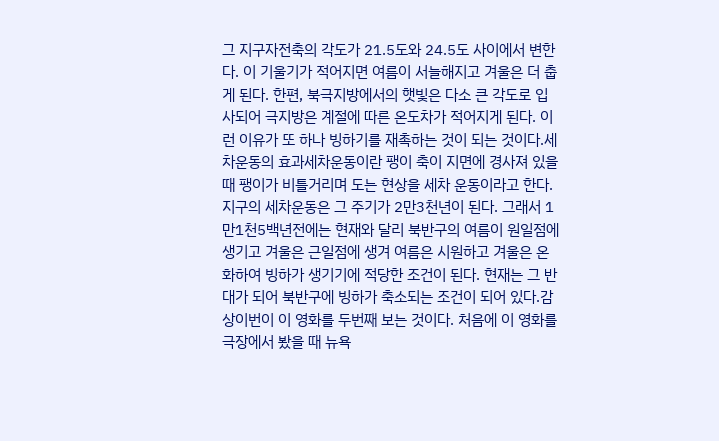그 지구자전축의 각도가 21.5도와 24.5도 사이에서 변한다. 이 기울기가 적어지면 여름이 서늘해지고 겨울은 더 춥게 된다. 한편, 북극지방에서의 햇빛은 다소 큰 각도로 입사되어 극지방은 계절에 따른 온도차가 적어지게 된다. 이런 이유가 또 하나 빙하기를 재촉하는 것이 되는 것이다.세차운동의 효과세차운동이란 팽이 축이 지면에 경사져 있을 때 팽이가 비틀거리며 도는 현상을 세차 운동이라고 한다. 지구의 세차운동은 그 주기가 2만3천년이 된다. 그래서 1만1천5백년전에는 현재와 달리 북반구의 여름이 원일점에 생기고 겨울은 근일점에 생겨 여름은 시원하고 겨울은 온화하여 빙하가 생기기에 적당한 조건이 된다. 현재는 그 반대가 되어 북반구에 빙하가 축소되는 조건이 되어 있다.감 상이번이 이 영화를 두번째 보는 것이다. 처음에 이 영화를 극장에서 봤을 때 뉴욕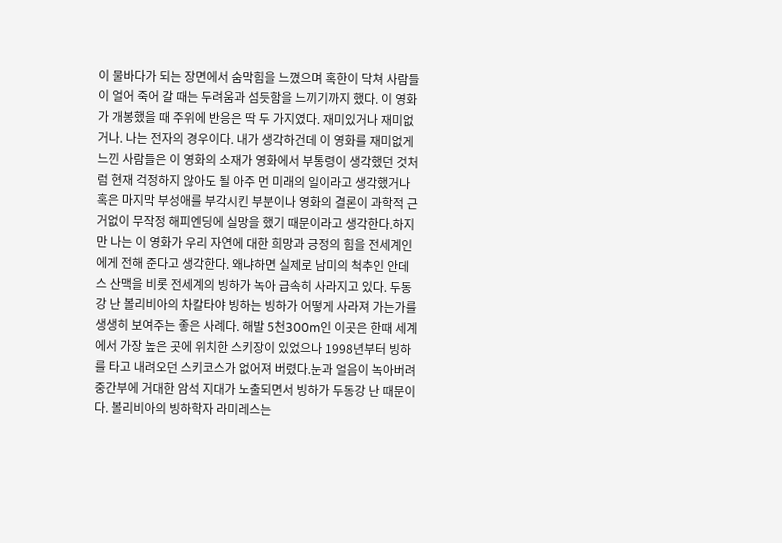이 물바다가 되는 장면에서 숨막힘을 느꼈으며 혹한이 닥쳐 사람들이 얼어 죽어 갈 때는 두려움과 섬듯함을 느끼기까지 했다. 이 영화가 개봉했을 때 주위에 반응은 딱 두 가지였다. 재미있거나 재미없거나. 나는 전자의 경우이다. 내가 생각하건데 이 영화를 재미없게 느낀 사람들은 이 영화의 소재가 영화에서 부통령이 생각했던 것처럼 현재 걱정하지 않아도 될 아주 먼 미래의 일이라고 생각했거나 혹은 마지막 부성애를 부각시킨 부분이나 영화의 결론이 과학적 근거없이 무작정 해피엔딩에 실망을 했기 때문이라고 생각한다.하지만 나는 이 영화가 우리 자연에 대한 희망과 긍정의 힘을 전세계인에게 전해 준다고 생각한다. 왜냐하면 실제로 남미의 척추인 안데스 산맥을 비롯 전세계의 빙하가 녹아 급속히 사라지고 있다. 두동강 난 볼리비아의 차칼타야 빙하는 빙하가 어떻게 사라져 가는가를 생생히 보여주는 좋은 사례다. 해발 5천300m인 이곳은 한때 세계에서 가장 높은 곳에 위치한 스키장이 있었으나 1998년부터 빙하를 타고 내려오던 스키코스가 없어져 버렸다.눈과 얼음이 녹아버려 중간부에 거대한 암석 지대가 노출되면서 빙하가 두동강 난 때문이다. 볼리비아의 빙하학자 라미레스는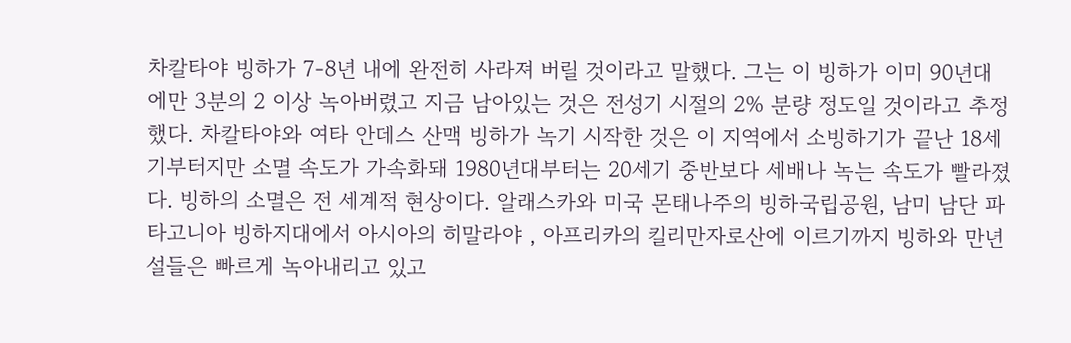차칼타야 빙하가 7-8년 내에 완전히 사라져 버릴 것이라고 말했다. 그는 이 빙하가 이미 90년대에만 3분의 2 이상 녹아버렸고 지금 남아있는 것은 전성기 시절의 2% 분량 정도일 것이라고 추정했다. 차칼타야와 여타 안데스 산맥 빙하가 녹기 시작한 것은 이 지역에서 소빙하기가 끝난 18세기부터지만 소멸 속도가 가속화돼 1980년대부터는 20세기 중반보다 세배나 녹는 속도가 빨라졌다. 빙하의 소멸은 전 세계적 현상이다. 알래스카와 미국 몬태나주의 빙하국립공원, 남미 남단 파타고니아 빙하지대에서 아시아의 히말라야 , 아프리카의 킬리만자로산에 이르기까지 빙하와 만년설들은 빠르게 녹아내리고 있고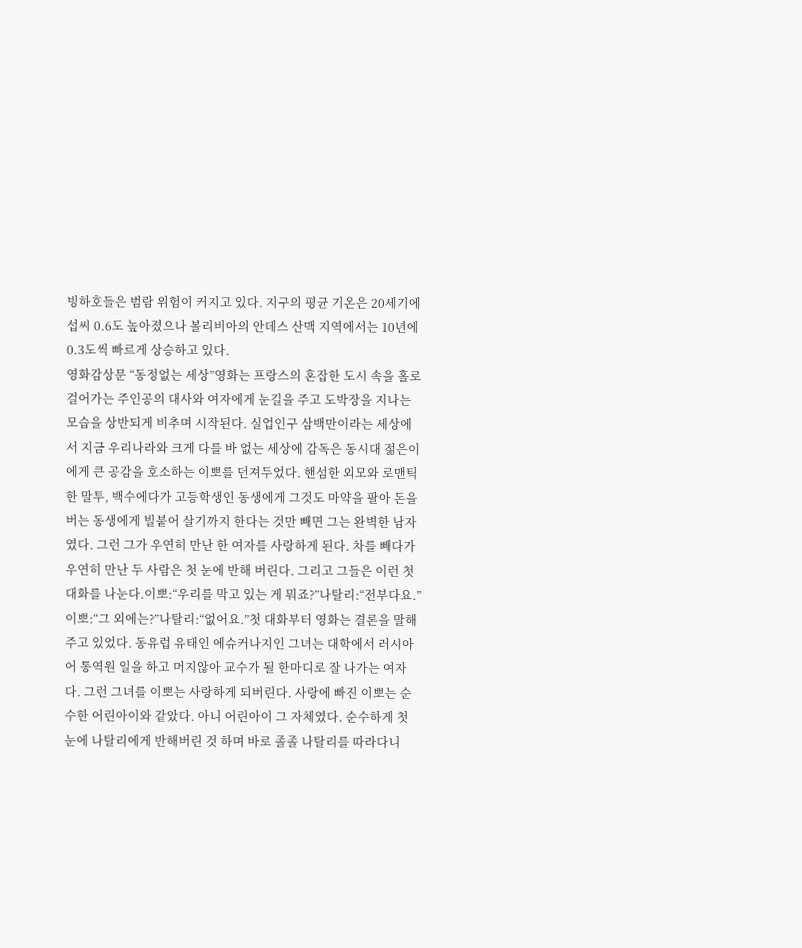빙하호들은 범람 위험이 커지고 있다. 지구의 평균 기온은 20세기에 섭씨 0.6도 높아졌으나 볼리비아의 안데스 산맥 지역에서는 10년에 0.3도씩 빠르게 상승하고 있다.
영화감상문 “동정없는 세상”영화는 프랑스의 혼잡한 도시 속을 홀로 걸어가는 주인공의 대사와 여자에게 눈길을 주고 도박장을 지나는 모습을 상반되게 비추며 시작된다. 실업인구 삼백만이라는 세상에서 지금 우리나라와 크게 다를 바 없는 세상에 감독은 동시대 젊은이에게 큰 공감을 호소하는 이뽀를 던져두었다. 핸섬한 외모와 로맨틱한 말투, 백수에다가 고등학생인 동생에게 그것도 마약을 팔아 돈을 버는 동생에게 빌붙어 살기까지 한다는 것만 빼면 그는 완벽한 남자였다. 그런 그가 우연히 만난 한 여자를 사랑하게 된다. 차를 빼다가 우연히 만난 두 사람은 첫 눈에 반해 버린다. 그리고 그들은 이런 첫 대화를 나눈다.이뽀:“우리를 막고 있는 게 뭐죠?”나탈리:“전부다요.”이뽀:“그 외에는?”나탈리:“없어요.”첫 대화부터 영화는 결론을 말해주고 있었다. 동유럽 유태인 에슈커나지인 그녀는 대학에서 러시아어 통역원 일을 하고 머지않아 교수가 될 한마디로 잘 나가는 여자다. 그런 그녀를 이뽀는 사랑하게 되버린다. 사랑에 빠진 이뽀는 순수한 어린아이와 같았다. 아니 어린아이 그 자체였다. 순수하게 첫 눈에 나탈리에게 반해버린 것 하며 바로 졸졸 나탈리를 따라다니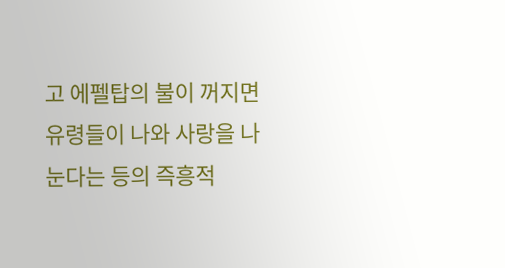고 에펠탑의 불이 꺼지면 유령들이 나와 사랑을 나눈다는 등의 즉흥적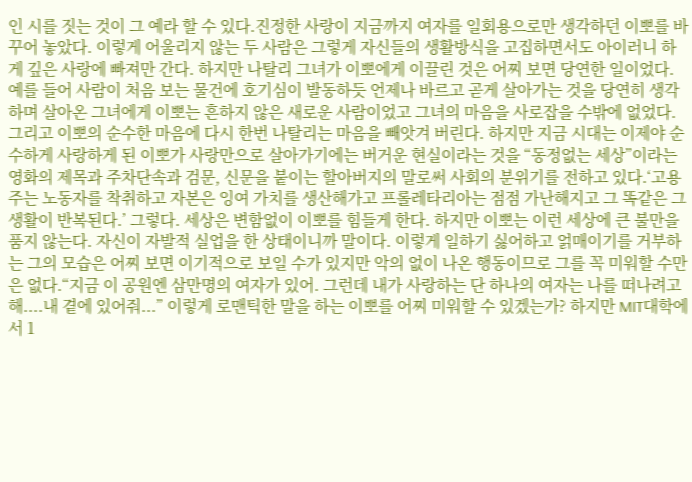인 시를 짓는 것이 그 예라 할 수 있다.진정한 사랑이 지금까지 여자를 일회용으로만 생각하던 이뽀를 바꾸어 놓았다. 이렇게 어울리지 않는 두 사람은 그렇게 자신들의 생활방식을 고집하면서도 아이러니 하게 깊은 사랑에 빠져만 간다. 하지만 나탈리 그녀가 이뽀에게 이끌린 것은 어찌 보면 당연한 일이었다. 예를 들어 사람이 처음 보는 물건에 호기심이 발동하듯 언제나 바르고 곧게 살아가는 것을 당연히 생각하며 살아온 그녀에게 이뽀는 흔하지 않은 새로운 사람이었고 그녀의 마음을 사로잡을 수밖에 없었다.그리고 이뽀의 순수한 마음에 다시 한번 나탈리는 마음을 빼앗겨 버린다. 하지만 지금 시대는 이제야 순수하게 사랑하게 된 이뽀가 사랑만으로 살아가기에는 버거운 현실이라는 것을 “동정없는 세상”이라는 영화의 제목과 주차단속과 검문, 신문을 붙이는 할아버지의 말로써 사회의 분위기를 전하고 있다.‘고용주는 노동자를 착취하고 자본은 잉여 가치를 생산해가고 프롤레타리아는 점점 가난해지고 그 똑같은 그 생활이 반복된다.’ 그렇다. 세상은 변함없이 이뽀를 힘들게 한다. 하지만 이뽀는 이런 세상에 큰 불만을 품지 않는다. 자신이 자발적 실업을 한 상태이니까 말이다. 이렇게 일하기 싫어하고 얽매이기를 거부하는 그의 모습은 어찌 보면 이기적으로 보일 수가 있지만 악의 없이 나온 행동이므로 그를 꼭 미워할 수만은 없다.“지금 이 공원엔 삼만명의 여자가 있어. 그런데 내가 사랑하는 단 하나의 여자는 나를 떠나려고 해....내 곁에 있어줘...” 이렇게 로맨틱한 말을 하는 이뽀를 어찌 미워할 수 있겠는가? 하지만 MIT대학에서 1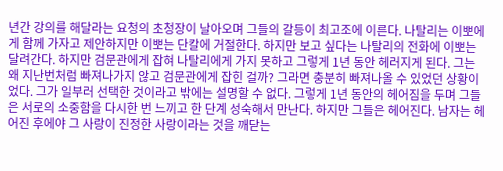년간 강의를 해달라는 요청의 초청장이 날아오며 그들의 갈등이 최고조에 이른다. 나탈리는 이뽀에게 함께 가자고 제안하지만 이뽀는 단칼에 거절한다. 하지만 보고 싶다는 나탈리의 전화에 이뽀는 달려간다. 하지만 검문관에게 잡혀 나탈리에게 가지 못하고 그렇게 1년 동안 헤러지게 된다. 그는 왜 지난번처럼 빠져나가지 않고 검문관에게 잡힌 걸까? 그라면 충분히 빠져나올 수 있었던 상황이었다. 그가 일부러 선택한 것이라고 밖에는 설명할 수 없다. 그렇게 1년 동안의 헤어짐을 두며 그들은 서로의 소중함을 다시한 번 느끼고 한 단계 성숙해서 만난다. 하지만 그들은 헤어진다. 남자는 헤어진 후에야 그 사랑이 진정한 사랑이라는 것을 깨닫는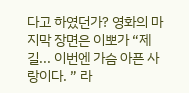다고 하였던가? 영화의 마지막 장면은 이뽀가 “제길... 이번엔 가슴 아픈 사랑이다. ” 라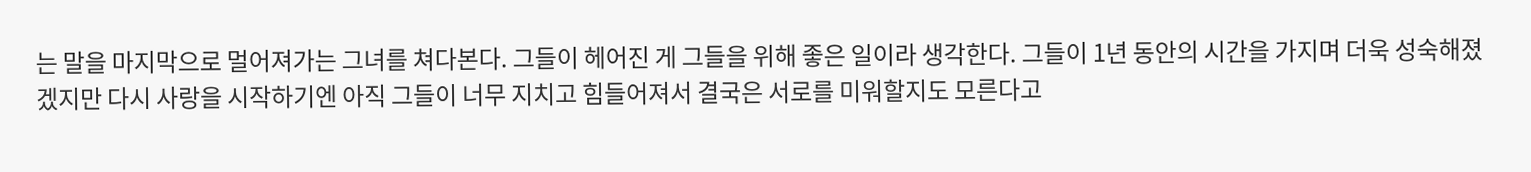는 말을 마지막으로 멀어져가는 그녀를 쳐다본다. 그들이 헤어진 게 그들을 위해 좋은 일이라 생각한다. 그들이 1년 동안의 시간을 가지며 더욱 성숙해졌겠지만 다시 사랑을 시작하기엔 아직 그들이 너무 지치고 힘들어져서 결국은 서로를 미워할지도 모른다고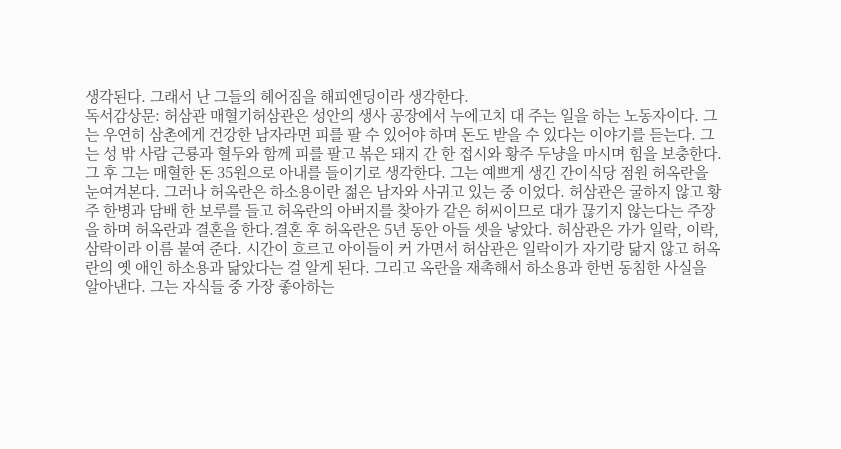생각된다. 그래서 난 그들의 헤어짐을 해피엔딩이라 생각한다.
독서감상문: 허삼관 매혈기허삼관은 성안의 생사 공장에서 누에고치 대 주는 일을 하는 노동자이다. 그는 우연히 삼촌에게 건강한 남자라면 피를 팔 수 있어야 하며 돈도 받을 수 있다는 이야기를 듣는다. 그는 성 밖 사람 근룡과 혈두와 함께 피를 팔고 볶은 돼지 간 한 접시와 황주 두냥을 마시며 힘을 보충한다. 그 후 그는 매혈한 돈 35원으로 아내를 들이기로 생각한다. 그는 예쁘게 생긴 간이식당 점원 허옥란을 눈여겨본다. 그러나 허옥란은 하소용이란 젊은 남자와 사귀고 있는 중 이었다. 허삼관은 굴하지 않고 황주 한병과 담배 한 보루를 들고 허옥란의 아버지를 찾아가 같은 허씨이므로 대가 끊기지 않는다는 주장을 하며 허옥란과 결혼을 한다.결혼 후 허옥란은 5년 동안 아들 셋을 낳았다. 허삼관은 가가 일락, 이락, 삼락이라 이름 붙여 준다. 시간이 흐르고 아이들이 커 가면서 허삼관은 일락이가 자기랑 닮지 않고 허옥란의 옛 애인 하소용과 닮았다는 걸 알게 된다. 그리고 옥란을 재촉해서 하소용과 한번 동침한 사실을 알아낸다. 그는 자식들 중 가장 좋아하는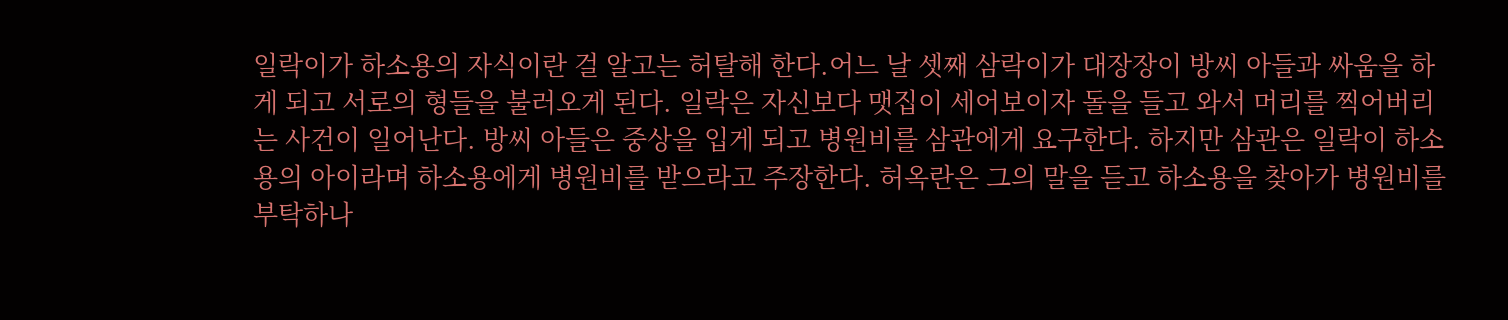일락이가 하소용의 자식이란 걸 알고는 허탈해 한다.어느 날 셋째 삼락이가 대장장이 방씨 아들과 싸움을 하게 되고 서로의 형들을 불러오게 된다. 일락은 자신보다 맷집이 세어보이자 돌을 들고 와서 머리를 찍어버리는 사건이 일어난다. 방씨 아들은 중상을 입게 되고 병원비를 삼관에게 요구한다. 하지만 삼관은 일락이 하소용의 아이라며 하소용에게 병원비를 받으라고 주장한다. 허옥란은 그의 말을 듣고 하소용을 찾아가 병원비를 부탁하나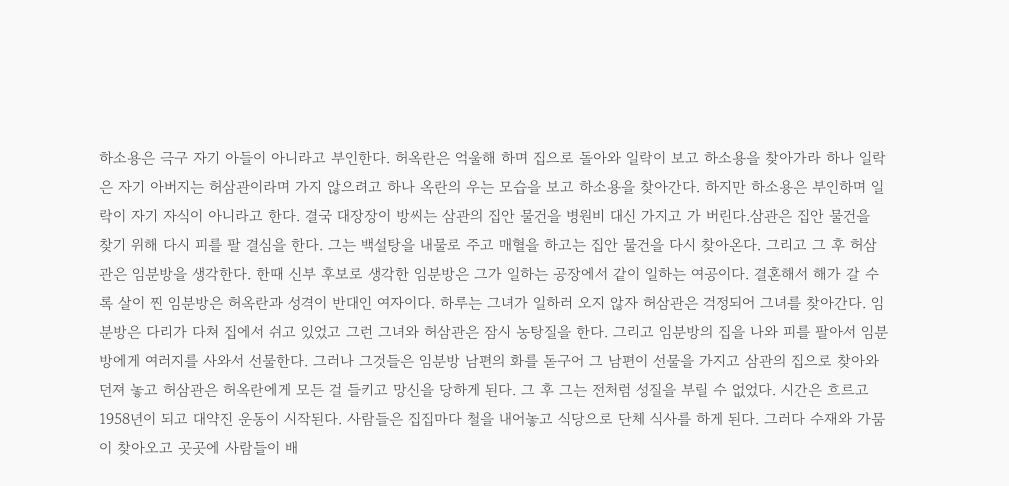하소용은 극구 자기 아들이 아니라고 부인한다. 허옥란은 억울해 하며 집으로 돌아와 일락이 보고 하소용을 찾아가라 하나 일락은 자기 아버지는 허삼관이라며 가지 않으려고 하나 옥란의 우는 모습을 보고 하소용을 찾아간다. 하지만 하소용은 부인하며 일락이 자기 자식이 아니라고 한다. 결국 대장장이 방씨는 삼관의 집안 물건을 병원비 대신 가지고 가 버린다.삼관은 집안 물건을 찾기 위해 다시 피를 팔 결심을 한다. 그는 백설탕을 내물로 주고 매혈을 하고는 집안 물건을 다시 찾아온다. 그리고 그 후 허삼관은 임분방을 생각한다. 한때 신부 후보로 생각한 임분방은 그가 일하는 공장에서 같이 일하는 여공이다. 결혼해서 해가 갈 수록 살이 찐 임분방은 허옥란과 성격이 반대인 여자이다. 하루는 그녀가 일하러 오지 않자 허삼관은 걱정되어 그녀를 찾아간다. 임분방은 다리가 다쳐 집에서 쉬고 있었고 그런 그녀와 허삼관은 잠시 농탕질을 한다. 그리고 임분방의 집을 나와 피를 팔아서 임분방에게 여러지를 사와서 선물한다. 그러나 그것들은 임분방 남편의 화를 돋구어 그 남편이 선물을 가지고 삼관의 집으로 찾아와 던져 놓고 허삼관은 허옥란에게 모든 걸 들키고 망신을 당하게 된다. 그 후 그는 전처럼 성질을 부릴 수 없었다. 시간은 흐르고 1958년이 되고 대약진 운동이 시작된다. 사람들은 집집마다 철을 내어놓고 식당으로 단체 식사를 하게 된다. 그러다 수재와 가뭄이 찾아오고 곳곳에 사람들이 배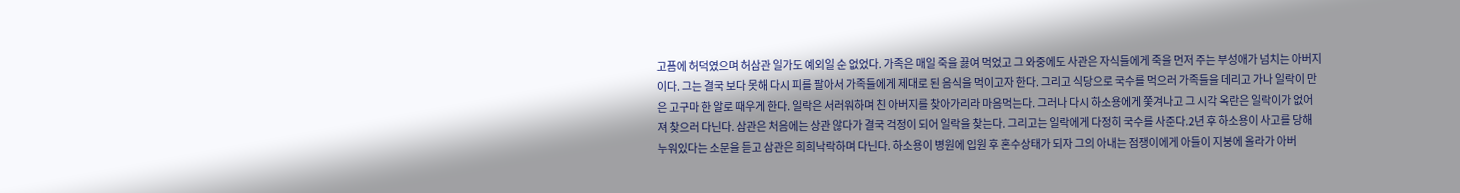고픔에 허덕였으며 허삼관 일가도 예외일 순 없었다. 가족은 매일 죽을 끓여 먹었고 그 와중에도 사관은 자식들에게 죽을 먼저 주는 부성애가 넘치는 아버지이다. 그는 결국 보다 못해 다시 피를 팔아서 가족들에게 제대로 된 음식을 먹이고자 한다. 그리고 식당으로 국수를 먹으러 가족들을 데리고 가나 일락이 만은 고구마 한 알로 때우게 한다. 일락은 서러워하며 친 아버지를 찾아가리라 마음먹는다. 그러나 다시 하소용에게 쫓겨나고 그 시각 옥란은 일락이가 없어져 찾으러 다닌다. 삼관은 처음에는 상관 않다가 결국 걱정이 되어 일락을 찾는다. 그리고는 일락에게 다정히 국수를 사준다.2년 후 하소용이 사고를 당해 누워있다는 소문을 듣고 삼관은 희희낙락하며 다닌다. 하소용이 병원에 입원 후 혼수상태가 되자 그의 아내는 점쟁이에게 아들이 지붕에 올라가 아버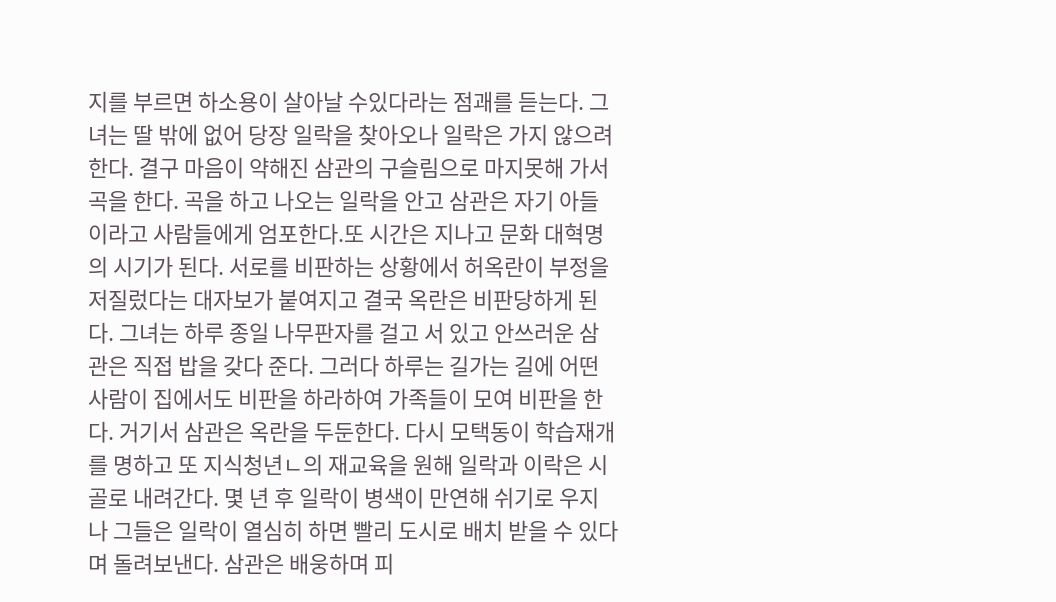지를 부르면 하소용이 살아날 수있다라는 점괘를 듣는다. 그녀는 딸 밖에 없어 당장 일락을 찾아오나 일락은 가지 않으려 한다. 결구 마음이 약해진 삼관의 구슬림으로 마지못해 가서 곡을 한다. 곡을 하고 나오는 일락을 안고 삼관은 자기 아들이라고 사람들에게 엄포한다.또 시간은 지나고 문화 대혁명의 시기가 된다. 서로를 비판하는 상황에서 허옥란이 부정을 저질렀다는 대자보가 붙여지고 결국 옥란은 비판당하게 된다. 그녀는 하루 종일 나무판자를 걸고 서 있고 안쓰러운 삼관은 직접 밥을 갖다 준다. 그러다 하루는 길가는 길에 어떤 사람이 집에서도 비판을 하라하여 가족들이 모여 비판을 한다. 거기서 삼관은 옥란을 두둔한다. 다시 모택동이 학습재개를 명하고 또 지식청년ㄴ의 재교육을 원해 일락과 이락은 시골로 내려간다. 몇 년 후 일락이 병색이 만연해 쉬기로 우지나 그들은 일락이 열심히 하면 빨리 도시로 배치 받을 수 있다며 돌려보낸다. 삼관은 배웅하며 피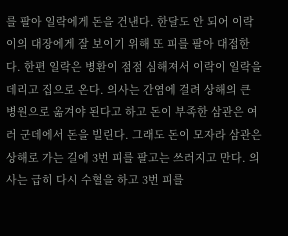를 팔아 일락에게 돈을 건낸다. 한달도 안 되어 이락이의 대장에게 잘 보이기 위해 또 피를 팔아 대접한다. 한편 일락은 병환이 점점 심해져서 이락이 일락을 데리고 집으로 온다. 의사는 간염에 걸려 상해의 큰 병원으로 옮겨야 된다고 하고 돈이 부족한 삼관은 여러 군데에서 돈을 빌린다. 그래도 돈이 모자라 삼관은 상해로 가는 길에 3번 피를 팔고는 쓰러지고 만다. 의사는 급히 다시 수혈을 하고 3번 피를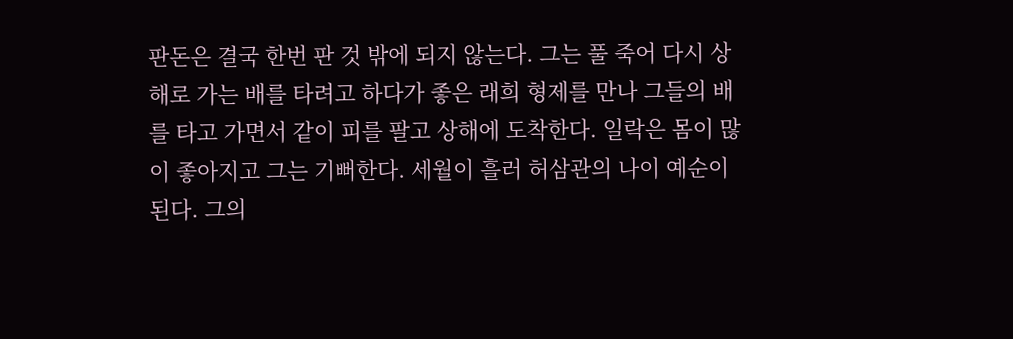판돈은 결국 한번 판 것 밖에 되지 않는다. 그는 풀 죽어 다시 상해로 가는 배를 타려고 하다가 좋은 래희 형제를 만나 그들의 배를 타고 가면서 같이 피를 팔고 상해에 도착한다. 일락은 몸이 많이 좋아지고 그는 기뻐한다. 세월이 흘러 허삼관의 나이 예순이 된다. 그의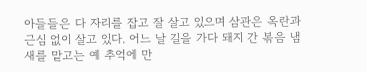아들들은 다 자리를 잡고 잘 살고 있으며 삼관은 옥란과 근심 없이 살고 있다. 어느 날 길을 가다 돼지 간 볶음 냄새를 맡고는 예 추억에 만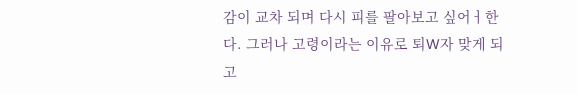감이 교차 되며 다시 피를 팔아보고 싶어ㅓ한다. 그러나 고령이라는 이유로 퇴W자 맞게 되고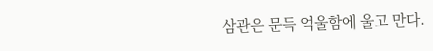삼관은 문득 억울함에 울고 만다.